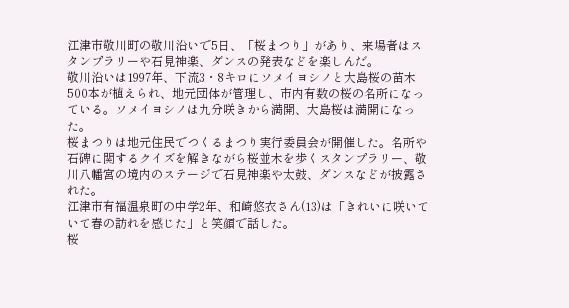江津市敬川町の敬川沿いで5日、「桜まつり」があり、来場者はスタンプラリーや石見神楽、ダンスの発表などを楽しんだ。
敬川沿いは1997年、下流3・8キロにソメイヨシノと大島桜の苗木500本が植えられ、地元団体が管理し、市内有数の桜の名所になっている。ソメイヨシノは九分咲きから満開、大島桜は満開になった。
桜まつりは地元住民でつくるまつり実行委員会が開催した。名所や石碑に関するクイズを解きながら桜並木を歩くスタンプラリー、敬川八幡宮の境内のステージで石見神楽や太鼓、ダンスなどが披露された。
江津市有福温泉町の中学2年、和崎悠衣さん(13)は「きれいに咲いていて春の訪れを感じた」と笑顔で話した。
桜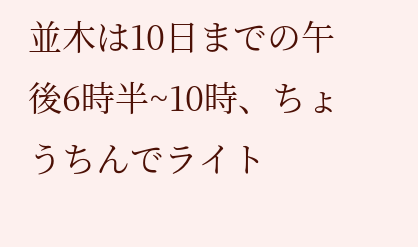並木は10日までの午後6時半~10時、ちょうちんでライト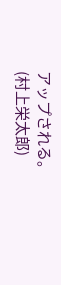アップされる。
(村上栄太郎)